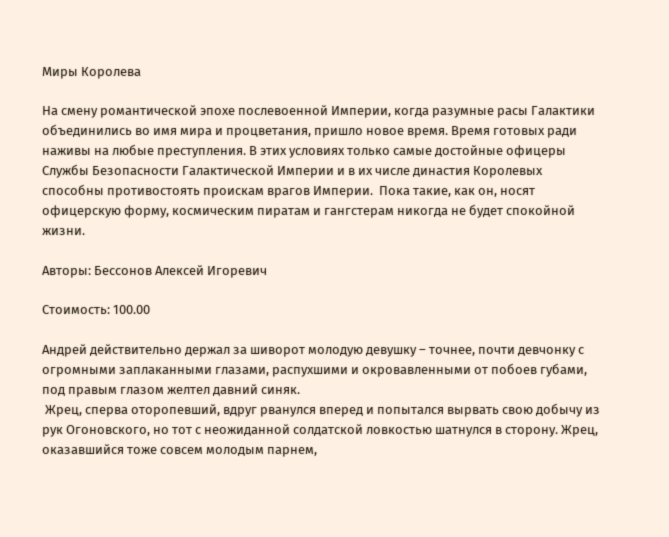Миры Королева

На смену романтической эпохе послевоенной Империи, когда разумные расы Галактики объединились во имя мира и процветания, пришло новое время. Время готовых ради наживы на любые преступления. В этих условиях только самые достойные офицеры Службы Безопасности Галактической Империи и в их числе династия Королевых способны противостоять проискам врагов Империи.  Пока такие, как он, носят офицерскую форму, космическим пиратам и гангстерам никогда не будет спокойной жизни.

Авторы: Бессонов Алексей Игоревич

Стоимость: 100.00

Андрей действительно держал за шиворот молодую девушку – точнее, почти девчонку с огромными заплаканными глазами, распухшими и окровавленными от побоев губами, под правым глазом желтел давний синяк.
 Жрец, сперва оторопевший, вдруг рванулся вперед и попытался вырвать свою добычу из рук Огоновского, но тот с неожиданной солдатской ловкостью шатнулся в сторону. Жрец, оказавшийся тоже совсем молодым парнем,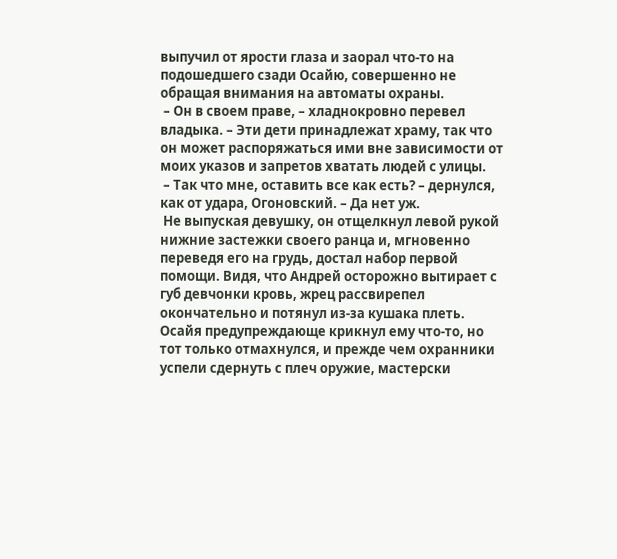выпучил от ярости глаза и заорал что-то на подошедшего сзади Осайю, совершенно не обращая внимания на автоматы охраны.
 – Он в своем праве, – хладнокровно перевел владыка. – Эти дети принадлежат храму, так что он может распоряжаться ими вне зависимости от моих указов и запретов хватать людей с улицы.
 – Так что мне, оставить все как есть? – дернулся, как от удара, Огоновский. – Да нет уж.
 Не выпуская девушку, он отщелкнул левой рукой нижние застежки своего ранца и, мгновенно переведя его на грудь, достал набор первой помощи. Видя, что Андрей осторожно вытирает с губ девчонки кровь, жрец рассвирепел окончательно и потянул из-за кушака плеть. Осайя предупреждающе крикнул ему что-то, но тот только отмахнулся, и прежде чем охранники успели сдернуть с плеч оружие, мастерски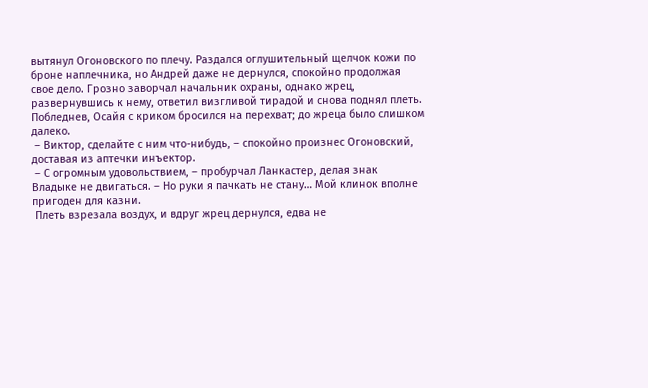вытянул Огоновского по плечу. Раздался оглушительный щелчок кожи по броне наплечника, но Андрей даже не дернулся, спокойно продолжая свое дело. Грозно заворчал начальник охраны, однако жрец, развернувшись к нему, ответил визгливой тирадой и снова поднял плеть. Побледнев, Осайя с криком бросился на перехват; до жреца было слишком далеко.
 – Виктор, сделайте с ним что-нибудь, – спокойно произнес Огоновский, доставая из аптечки инъектор.
 – С огромным удовольствием, – пробурчал Ланкастер, делая знак Владыке не двигаться. – Но руки я пачкать не стану… Мой клинок вполне пригоден для казни.
 Плеть взрезала воздух, и вдруг жрец дернулся, едва не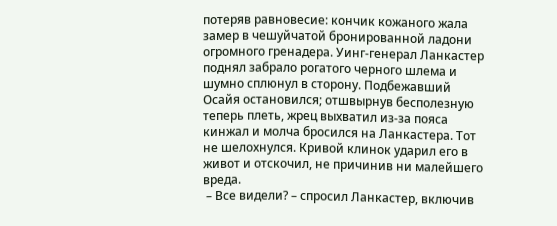потеряв равновесие: кончик кожаного жала замер в чешуйчатой бронированной ладони огромного гренадера. Уинг-генерал Ланкастер поднял забрало рогатого черного шлема и шумно сплюнул в сторону. Подбежавший Осайя остановился; отшвырнув бесполезную теперь плеть, жрец выхватил из-за пояса кинжал и молча бросился на Ланкастера. Тот не шелохнулся. Кривой клинок ударил его в живот и отскочил, не причинив ни малейшего вреда.
 – Все видели? – спросил Ланкастер, включив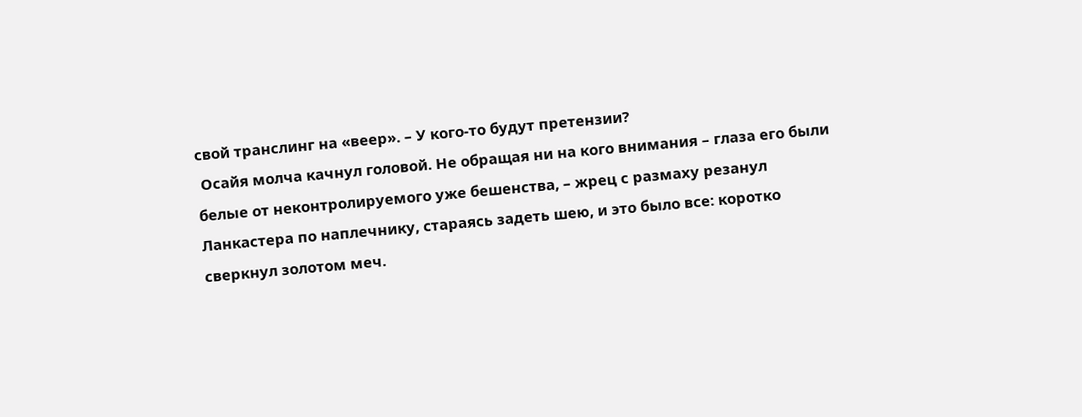свой транслинг на «веер». – У кого-то будут претензии?
 Осайя молча качнул головой. Не обращая ни на кого внимания – глаза его были белые от неконтролируемого уже бешенства, – жрец с размаху резанул Ланкастера по наплечнику, стараясь задеть шею, и это было все: коротко сверкнул золотом меч.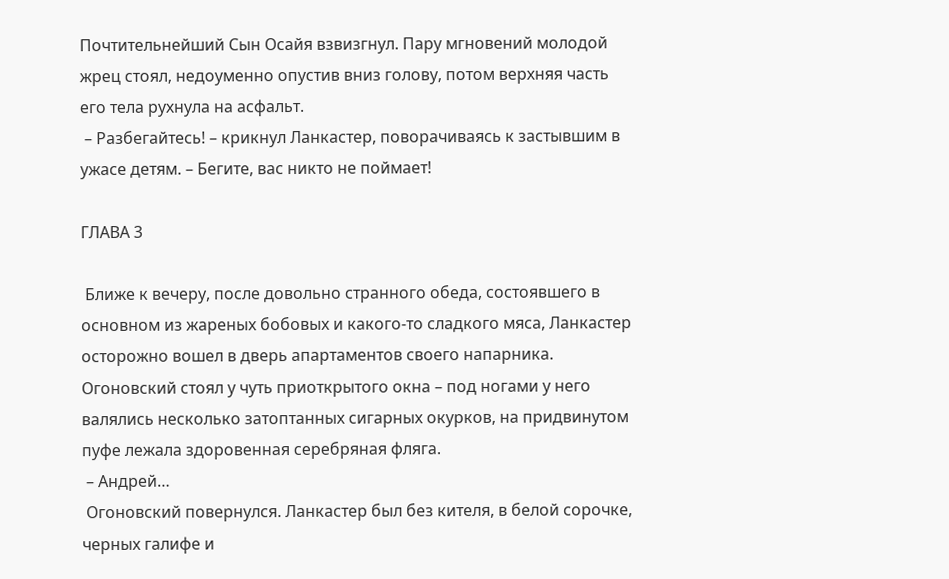Почтительнейший Сын Осайя взвизгнул. Пару мгновений молодой жрец стоял, недоуменно опустив вниз голову, потом верхняя часть его тела рухнула на асфальт.
 – Разбегайтесь! – крикнул Ланкастер, поворачиваясь к застывшим в ужасе детям. – Бегите, вас никто не поймает!

ГЛАВА 3

 Ближе к вечеру, после довольно странного обеда, состоявшего в основном из жареных бобовых и какого-то сладкого мяса, Ланкастер осторожно вошел в дверь апартаментов своего напарника. Огоновский стоял у чуть приоткрытого окна – под ногами у него валялись несколько затоптанных сигарных окурков, на придвинутом пуфе лежала здоровенная серебряная фляга.
 – Андрей…
 Огоновский повернулся. Ланкастер был без кителя, в белой сорочке, черных галифе и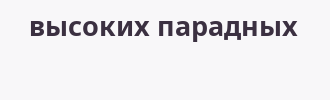высоких парадных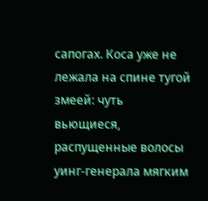сапогах. Коса уже не лежала на спине тугой змеей: чуть вьющиеся, распущенные волосы уинг-генерала мягким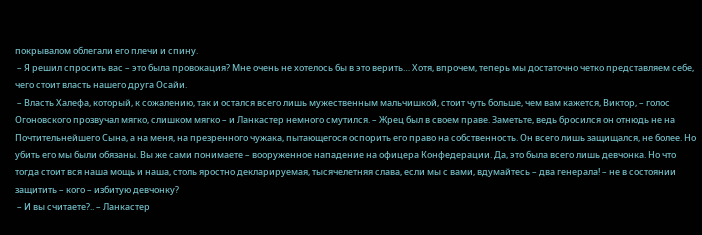покрывалом облегали его плечи и спину.
 – Я решил спросить вас – это была провокация? Мне очень не хотелось бы в это верить… Хотя, впрочем, теперь мы достаточно четко представляем себе, чего стоит власть нашего друга Осайи.
 – Власть Халефа, который, к сожалению, так и остался всего лишь мужественным мальчишкой, стоит чуть больше, чем вам кажется, Виктор, – голос Огоновского прозвучал мягко, слишком мягко – и Ланкастер немного смутился. – Жрец был в своем праве. Заметьте, ведь бросился он отнюдь не на Почтительнейшего Сына, а на меня, на презренного чужака, пытающегося оспорить его право на собственность. Он всего лишь защищался, не более. Но убить его мы были обязаны. Вы же сами понимаете – вооруженное нападение на офицера Конфедерации. Да, это была всего лишь девчонка. Но что тогда стоит вся наша мощь и наша, столь яростно декларируемая, тысячелетняя слава, если мы с вами, вдумайтесь – два генерала! – не в состоянии защитить – кого – избитую девчонку?
 – И вы считаете?.. – Ланкастер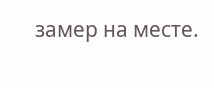замер на месте.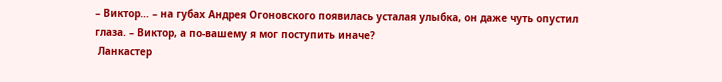– Виктор… – на губах Андрея Огоновского появилась усталая улыбка, он даже чуть опустил глаза. – Виктор, а по-вашему я мог поступить иначе?
 Ланкастер